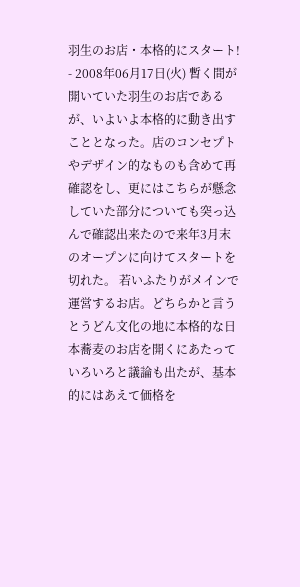羽生のお店・本格的にスタート! - 2008年06月17日(火) 暫く間が開いていた羽生のお店であるが、いよいよ本格的に動き出すこととなった。店のコンセプトやデザイン的なものも含めて再確認をし、更にはこちらが懸念していた部分についても突っ込んで確認出来たので来年3月末のオープンに向けてスタートを切れた。 若いふたりがメインで運営するお店。どちらかと言うとうどん文化の地に本格的な日本蕎麦のお店を開くにあたっていろいろと議論も出たが、基本的にはあえて価格を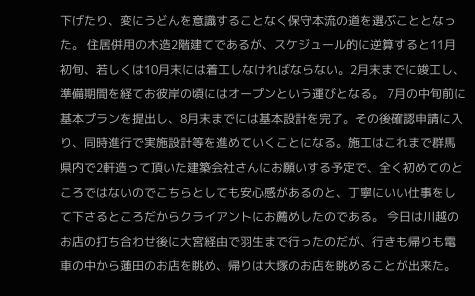下げたり、変にうどんを意識することなく保守本流の道を選ぶこととなった。 住居併用の木造2階建てであるが、スケジュール的に逆算すると11月初旬、若しくは10月末には着工しなければならない。2月末までに竣工し、準備期間を経てお彼岸の頃にはオープンという運びとなる。 7月の中旬前に基本プランを提出し、8月末までには基本設計を完了。その後確認申請に入り、同時進行で実施設計等を進めていくことになる。施工はこれまで群馬県内で2軒造って頂いた建築会社さんにお願いする予定で、全く初めてのところではないのでこちらとしても安心感があるのと、丁寧にいい仕事をして下さるところだからクライアントにお薦めしたのである。 今日は川越のお店の打ち合わせ後に大宮経由で羽生まで行ったのだが、行きも帰りも電車の中から蓮田のお店を眺め、帰りは大塚のお店を眺めることが出来た。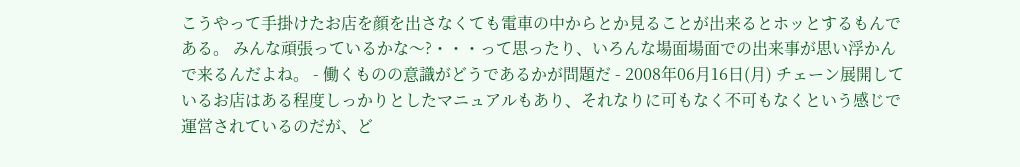こうやって手掛けたお店を顔を出さなくても電車の中からとか見ることが出来るとホッとするもんである。 みんな頑張っているかな〜?・・・って思ったり、いろんな場面場面での出来事が思い浮かんで来るんだよね。 - 働くものの意識がどうであるかが問題だ - 2008年06月16日(月) チェーン展開しているお店はある程度しっかりとしたマニュアルもあり、それなりに可もなく不可もなくという感じで運営されているのだが、ど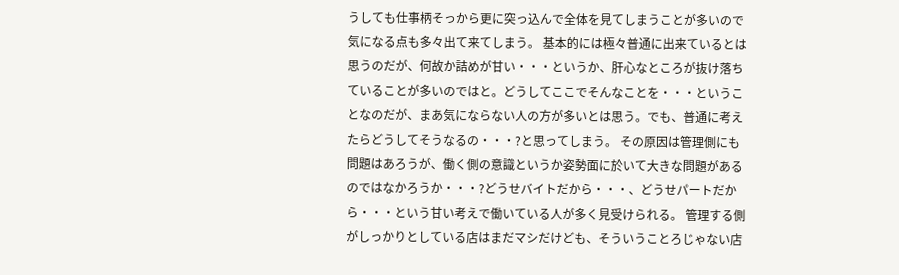うしても仕事柄そっから更に突っ込んで全体を見てしまうことが多いので気になる点も多々出て来てしまう。 基本的には極々普通に出来ているとは思うのだが、何故か詰めが甘い・・・というか、肝心なところが抜け落ちていることが多いのではと。どうしてここでそんなことを・・・ということなのだが、まあ気にならない人の方が多いとは思う。でも、普通に考えたらどうしてそうなるの・・・?と思ってしまう。 その原因は管理側にも問題はあろうが、働く側の意識というか姿勢面に於いて大きな問題があるのではなかろうか・・・?どうせバイトだから・・・、どうせパートだから・・・という甘い考えで働いている人が多く見受けられる。 管理する側がしっかりとしている店はまだマシだけども、そういうことろじゃない店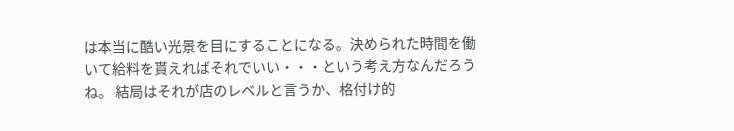は本当に酷い光景を目にすることになる。決められた時間を働いて給料を貰えればそれでいい・・・という考え方なんだろうね。 結局はそれが店のレベルと言うか、格付け的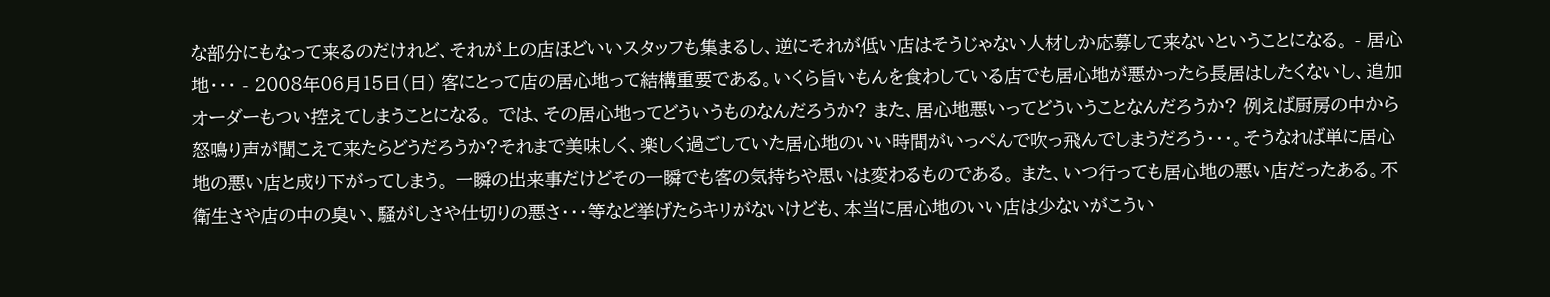な部分にもなって来るのだけれど、それが上の店ほどいいスタッフも集まるし、逆にそれが低い店はそうじゃない人材しか応募して来ないということになる。 - 居心地・・・ - 2008年06月15日(日) 客にとって店の居心地って結構重要である。いくら旨いもんを食わしている店でも居心地が悪かったら長居はしたくないし、追加オーダーもつい控えてしまうことになる。 では、その居心地ってどういうものなんだろうか? また、居心地悪いってどういうことなんだろうか? 例えば厨房の中から怒鳴り声が聞こえて来たらどうだろうか?それまで美味しく、楽しく過ごしていた居心地のいい時間がいっぺんで吹っ飛んでしまうだろう・・・。そうなれば単に居心地の悪い店と成り下がってしまう。 一瞬の出来事だけどその一瞬でも客の気持ちや思いは変わるものである。 また、いつ行っても居心地の悪い店だったある。不衛生さや店の中の臭い、騒がしさや仕切りの悪さ・・・等など挙げたらキリがないけども、本当に居心地のいい店は少ないがこうい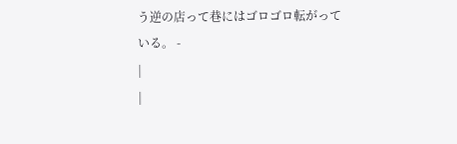う逆の店って巷にはゴロゴロ転がっている。 -
|
|